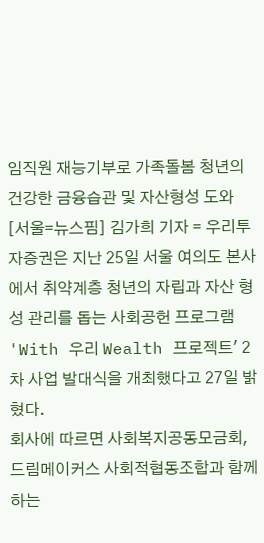임직원 재능기부로 가족돌봄 청년의 건강한 금융습관 및 자산형성 도와
[서울=뉴스핌] 김가희 기자 = 우리투자증권은 지난 25일 서울 여의도 본사에서 취약계층 청년의 자립과 자산 형성 관리를 돕는 사회공헌 프로그램 'With 우리 Wealth 프로젝트' 2차 사업 발대식을 개최했다고 27일 밝혔다.
회사에 따르면 사회복지공동모금회, 드림메이커스 사회적협동조합과 함께하는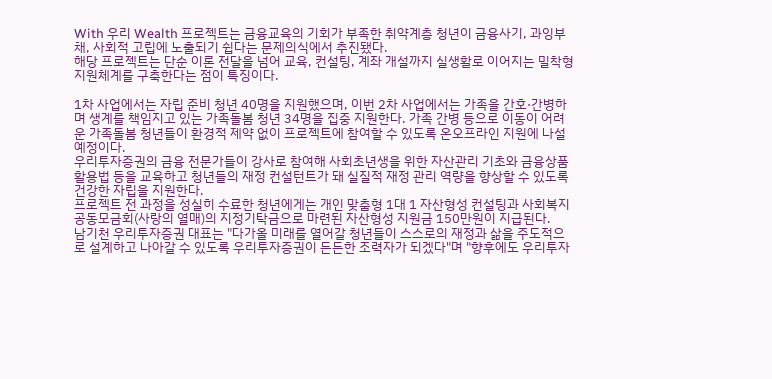With 우리 Wealth 프로젝트는 금융교육의 기회가 부족한 취약계층 청년이 금융사기, 과잉부채, 사회적 고립에 노출되기 쉽다는 문제의식에서 추진됐다.
해당 프로젝트는 단순 이론 전달을 넘어 교육, 컨설팅, 계좌 개설까지 실생활로 이어지는 밀착형 지원체계를 구축한다는 점이 특징이다.

1차 사업에서는 자립 준비 청년 40명을 지원했으며, 이번 2차 사업에서는 가족을 간호⋅간병하며 생계를 책임지고 있는 가족돌봄 청년 34명을 집중 지원한다. 가족 간병 등으로 이동이 어려운 가족돌봄 청년들이 환경적 제약 없이 프로젝트에 참여할 수 있도록 온오프라인 지원에 나설 예정이다.
우리투자증권의 금융 전문가들이 강사로 참여해 사회초년생을 위한 자산관리 기초와 금융상품 활용법 등을 교육하고 청년들의 재정 컨설턴트가 돼 실질적 재정 관리 역량을 향상할 수 있도록 건강한 자립을 지원한다.
프로젝트 전 과정을 성실히 수료한 청년에게는 개인 맞춤형 1대 1 자산형성 컨설팅과 사회복지공동모금회(사랑의 열매)의 지정기탁금으로 마련된 자산형성 지원금 150만원이 지급된다.
남기천 우리투자증권 대표는 "다가올 미래를 열어갈 청년들이 스스로의 재정과 삶을 주도적으로 설계하고 나아갈 수 있도록 우리투자증권이 든든한 조력자가 되겠다"며 "향후에도 우리투자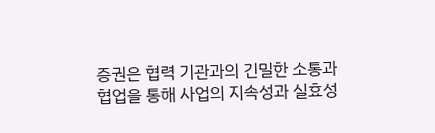증권은 협력 기관과의 긴밀한 소통과 협업을 통해 사업의 지속성과 실효성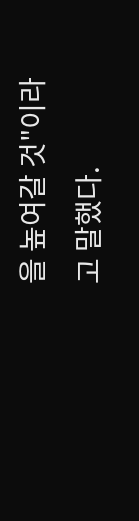을 높여갈 것"이라고 말했다.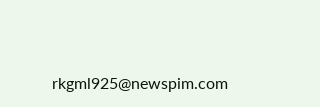rkgml925@newspim.com